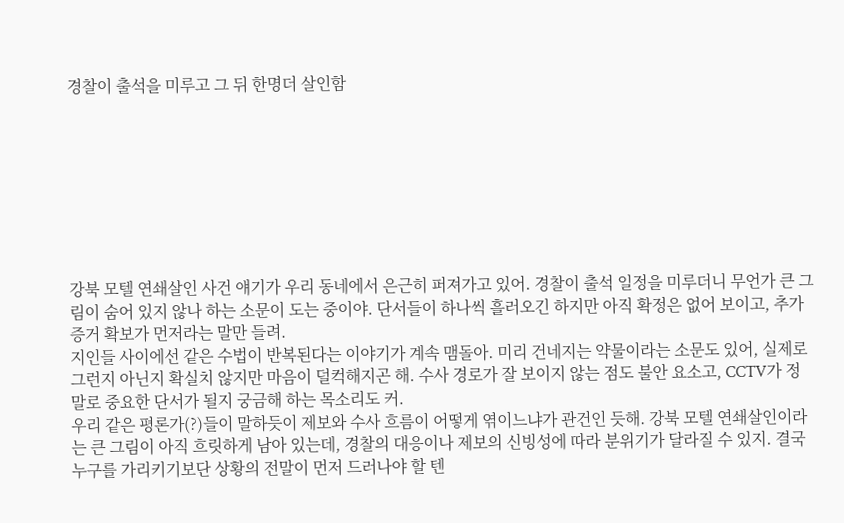경찰이 출석을 미루고 그 뒤 한명더 살인함








강북 모텔 연쇄살인 사건 얘기가 우리 동네에서 은근히 퍼져가고 있어. 경찰이 출석 일정을 미루더니 무언가 큰 그림이 숨어 있지 않나 하는 소문이 도는 중이야. 단서들이 하나씩 흘러오긴 하지만 아직 확정은 없어 보이고, 추가 증거 확보가 먼저라는 말만 들려.
지인들 사이에선 같은 수법이 반복된다는 이야기가 계속 맴돌아. 미리 건네지는 약물이라는 소문도 있어, 실제로 그런지 아닌지 확실치 않지만 마음이 덜컥해지곤 해. 수사 경로가 잘 보이지 않는 점도 불안 요소고, CCTV가 정말로 중요한 단서가 될지 궁금해 하는 목소리도 커.
우리 같은 평론가(?)들이 말하듯이 제보와 수사 흐름이 어떻게 엮이느냐가 관건인 듯해. 강북 모텔 연쇄살인이라는 큰 그림이 아직 흐릿하게 남아 있는데, 경찰의 대응이나 제보의 신빙성에 따라 분위기가 달라질 수 있지. 결국 누구를 가리키기보단 상황의 전말이 먼저 드러나야 할 텐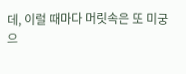데, 이럴 때마다 머릿속은 또 미궁으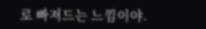로 빠져드는 느낌이야.